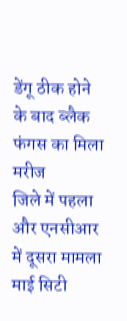डेंगू ठीक होने के बाद ब्लैक फंगस का मिला मरीज
जिले में पहला और एनसीआर में दूसरा मामला
माई सिटी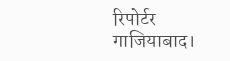रिपोर्टर
गाजियाबाद।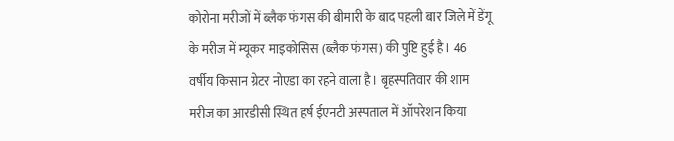कोरोना मरीजों में ब्लैक फंगस की बीमारी के बाद पहली बार जिले में डेंगू के मरीज में म्यूकर माइकोसिस (ब्लैक फंगस) की पुष्टि हुई है। 46 वर्षीय किसान ग्रेटर नोएडा का रहने वाला है। बृहस्पतिवार की शाम मरीज का आरडीसी स्थित हर्ष ईएनटी अस्पताल में ऑपरेशन किया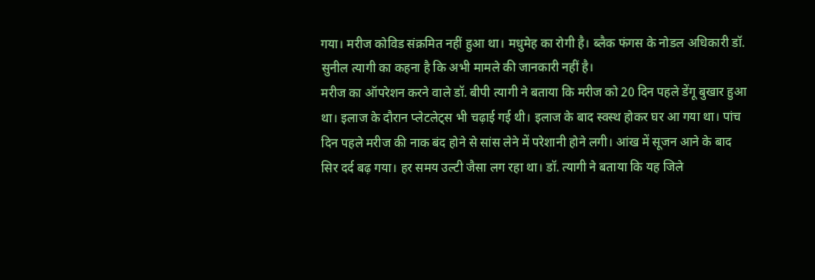गया। मरीज कोविड संक्रमित नहीं हुआ था। मधुमेह का रोगी है। ब्लैक फंगस के नोडल अधिकारी डॉ. सुनील त्यागी का कहना है कि अभी मामले की जानकारी नहीं है।
मरीज का ऑपरेशन करने वाले डॉ. बीपी त्यागी ने बताया कि मरीज को 20 दिन पहले डेंगू बुखार हुआ था। इलाज के दौरान प्लेटलेट्स भी चढ़ाई गई थी। इलाज के बाद स्वस्थ होकर घर आ गया था। पांच दिन पहले मरीज की नाक बंद होने से सांस लेने में परेशानी होने लगी। आंख में सूजन आने के बाद सिर दर्द बढ़ गया। हर समय उल्टी जैसा लग रहा था। डॉ. त्यागी ने बताया कि यह जिले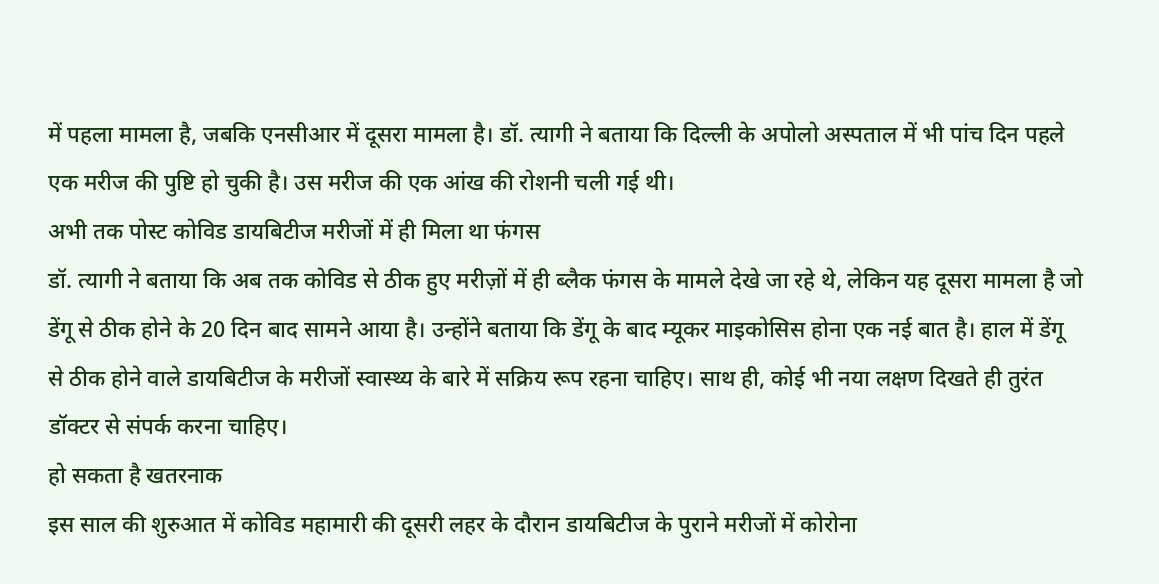में पहला मामला है, जबकि एनसीआर में दूसरा मामला है। डॉ. त्यागी ने बताया कि दिल्ली के अपोलो अस्पताल में भी पांच दिन पहले एक मरीज की पुष्टि हो चुकी है। उस मरीज की एक आंख की रोशनी चली गई थी।
अभी तक पोस्ट कोविड डायबिटीज मरीजों में ही मिला था फंगस
डॉ. त्यागी ने बताया कि अब तक कोविड से ठीक हुए मरीज़ों में ही ब्लैक फंगस के मामले देखे जा रहे थे, लेकिन यह दूसरा मामला है जो डेंगू से ठीक होने के 20 दिन बाद सामने आया है। उन्होंने बताया कि डेंगू के बाद म्यूकर माइकोसिस होना एक नई बात है। हाल में डेंगू से ठीक होने वाले डायबिटीज के मरीजों स्वास्थ्य के बारे में सक्रिय रूप रहना चाहिए। साथ ही, कोई भी नया लक्षण दिखते ही तुरंत डॉक्टर से संपर्क करना चाहिए।
हो सकता है खतरनाक
इस साल की शुरुआत में कोविड महामारी की दूसरी लहर के दौरान डायबिटीज के पुराने मरीजों में कोरोना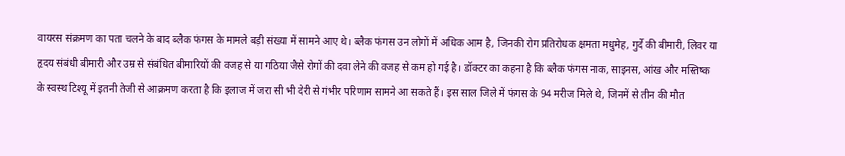वायरस संक्रमण का पता चलने के बाद ब्लैक फंगस के मामले बड़ी संख्या में सामने आए थे। ब्लैक फंगस उन लोगों में अधिक आम है, जिनकी रोग प्रतिरोधक क्षमता मधुमेह, गुर्दे की बीमारी, लिवर या हृदय संबंधी बीमारी और उम्र से संबंधित बीमारियों की वजह से या गठिया जैसे रोगों की दवा लेने की वजह से कम हो गई है। डॉक्टर का कहना है कि ब्लैक फंगस नाक, साइनस, आंख और मस्तिष्क के स्वस्थ टिश्यू में इतनी तेजी से आक्रमण करता है कि इलाज में जरा सी भी देरी से गंभीर परिणाम सामने आ सकते हैं। इस साल जिले में फंगस के 94 मरीज मिले थे, जिनमें से तीन की मौत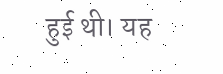हुई थी। यह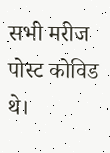सभी मरीज पोस्ट कोविड थे।